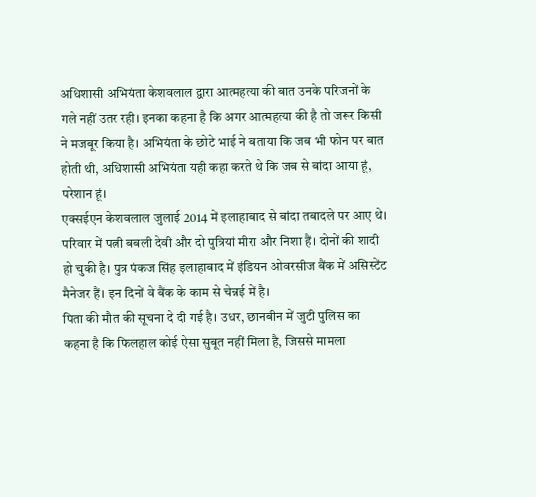अधिशासी अभियंता केशवलाल द्वारा आत्महत्या की बात उनके परिजनों के गले नहीं उतर रही। इनका कहना है कि अगर आत्महत्या की है तो जरूर किसी ने मजबूर किया है। अभियंता के छोटे भाई ने बताया कि जब भी फोन पर बात होती थी, अधिशासी अभियंता यही कहा करते थे कि जब से बांदा आया हूं, परेशान हूं।
एक्सईएन केशवलाल जुलाई 2014 में इलाहाबाद से बांदा तबादले पर आए थे। परिवार में पत्नी बबली देवी और दो पुत्रियां मीरा और निशा हैं। दोनों की शादी हो चुकी है। पुत्र पंकज सिंह इलाहाबाद में इंडियन ओवरसीज बैंक में असिस्टेंट मैनेजर हैं। इन दिनों वे बैंक के काम से चेन्नई में है।
पिता की मौत की सूचना दे दी गई है। उधर, छानबीन में जुटी पुलिस का कहना है कि फिलहाल कोई ऐसा सुबूत नहीं मिला है, जिससे मामला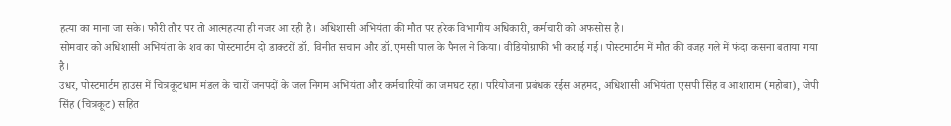हत्या का माना जा सके। फौरी तौर पर तो आत्महत्या ही नजर आ रही है। अधिशासी अभियंता की मौत पर हरेक विभागीय अधिकारी, कर्मचारी को अफसोस है।
सोमवार को अधिशासी अभियंता के शव का पोस्टमार्टम दो डाक्टरों डॉ. विनीत सचान और डॉ.एमसी पाल के पैनल ने किया। वीडियोग्राफी भी कराई गई। पोस्टमार्टम में मौत की वजह गले में फंदा कसना बताया गया है।
उधर, पोस्टमार्टम हाउस में चित्रकूटधाम मंडल के चारों जनपदों के जल निगम अभियंता और कर्मचारियों का जमघट रहा। परियोजना प्रबंधक रईस अहमद, अधिशासी अभियंता एसपी सिंह व आशाराम (महोबा), जेपी सिंह (चित्रकूट) सहित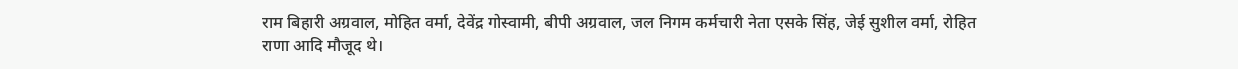राम बिहारी अग्रवाल, मोहित वर्मा, देवेंद्र गोस्वामी, बीपी अग्रवाल, जल निगम कर्मचारी नेता एसके सिंह, जेई सुशील वर्मा, रोहित राणा आदि मौजूद थे।